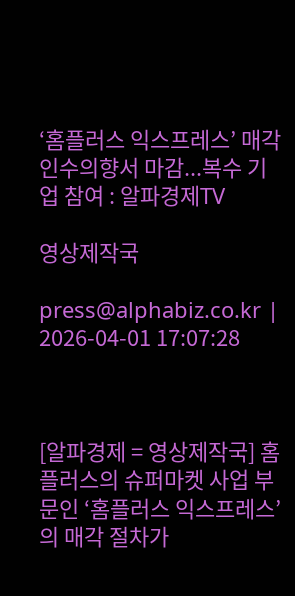‘홈플러스 익스프레스’ 매각 인수의향서 마감...복수 기업 참여 : 알파경제TV

영상제작국

press@alphabiz.co.kr | 2026-04-01 17:07:28



[알파경제 = 영상제작국] 홈플러스의 슈퍼마켓 사업 부문인 ‘홈플러스 익스프레스’의 매각 절차가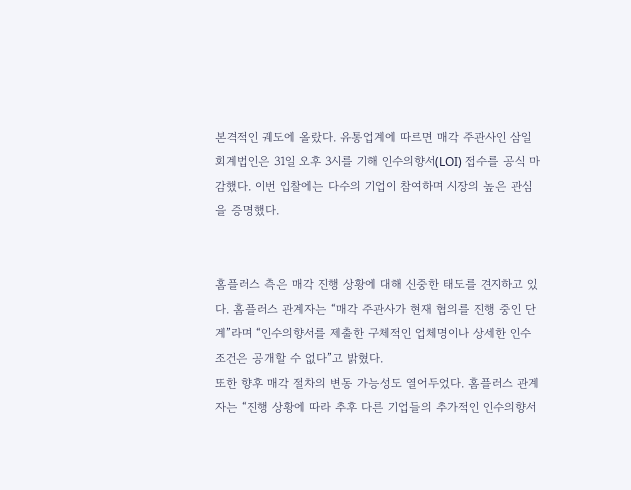본격적인 궤도에 올랐다. 유통업계에 따르면 매각 주관사인 삼일회계법인은 31일 오후 3시를 기해 인수의향서(LOI) 접수를 공식 마감했다. 이번 입찰에는 다수의 기업이 참여하며 시장의 높은 관심을 증명했다.


홈플러스 측은 매각 진행 상황에 대해 신중한 태도를 견지하고 있다. 홈플러스 관계자는 “매각 주관사가 현재 협의를 진행 중인 단계”라며 “인수의향서를 제출한 구체적인 업체명이나 상세한 인수 조건은 공개할 수 없다”고 밝혔다.
또한 향후 매각 절차의 변동 가능성도 열어두었다. 홈플러스 관계자는 “진행 상황에 따라 추후 다른 기업들의 추가적인 인수의향서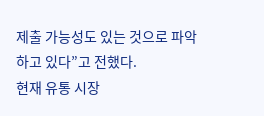제출 가능성도 있는 것으로 파악하고 있다”고 전했다.
현재 유통 시장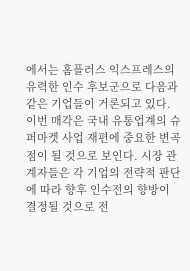에서는 홈플러스 익스프레스의 유력한 인수 후보군으로 다음과 같은 기업들이 거론되고 있다.
이번 매각은 국내 유통업계의 슈퍼마켓 사업 재편에 중요한 변곡점이 될 것으로 보인다. 시장 관계자들은 각 기업의 전략적 판단에 따라 향후 인수전의 향방이 결정될 것으로 전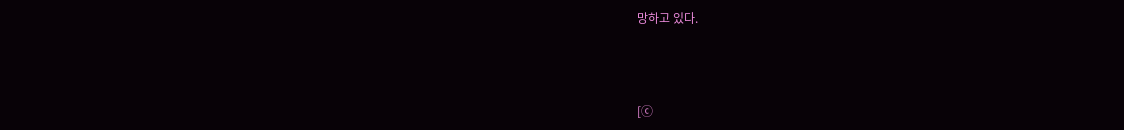망하고 있다.



[ⓒ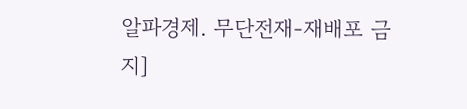알파경제. 무단전재-재배포 금지]